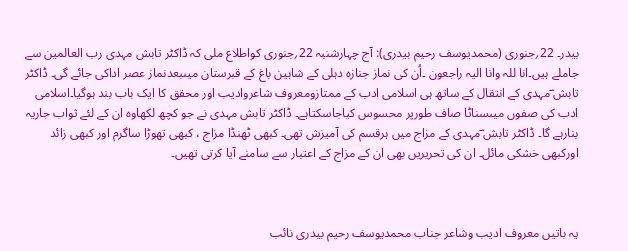بیدر۔ 22؍جنوری (محمدیوسف رحیم بیدری): آج چہارشنبہ 22؍جنوری کواطلاع ملی کہ ڈاکٹر تابش مہدی رب العالمین سے جاملے ہیں۔انا للہ وانا الیہ راجعون ۔اُن کی نماز جنازہ دہلی کے شاہین باغ کے قبرستان میںبعدنماز عصر اداکی جائے گی۔ ڈاکٹر تابش ؔمہدی کے انتقال کے ساتھ ہی اسلامی ادب کے ممتازومعروف شاعروادیب اور محقق کا ایک باب بند ہوگیا۔اسلامی ادب کی صفوں میںسناٹا صاف طورپر محسوس کیاجاسکتاہے۔ ڈاکٹر تابش مہدی نے جو کچھ لکھاوہ ان کے لئے ثواب جاریہ بنارہے گا۔ ڈاکٹر تابش ؔمہدی کے مزاج میں ہرقسم کی آمیزش تھی۔ کبھی ٹھنڈا مزاج ، کبھی تھوڑا ساگرم اور کبھی زائد اورکبھی خشکی مائل۔ ان کی تحریریں بھی ان کے مزاج کے اعتبار سے سامنے آیا کرتی تھیں۔



یہ باتیں معروف ادیب وشاعر جناب محمدیوسف رحیم بیدری نائب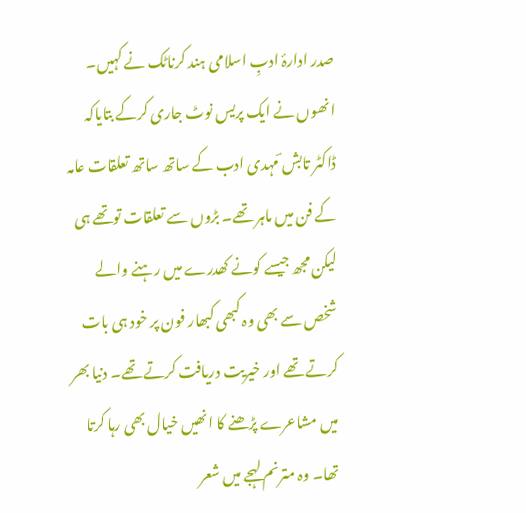صدر ادارۂ ادبِ اسلامی ہند کرناٹک نے کہیں۔ انھوں نے ایک پریس نوٹ جاری کرکے بتایاکہ ڈاکٹر تابش ؔمہدی ادب کے ساتھ ساتھ تعلقات عامہ کے فن میں ماہر تھے۔ بڑوں سے تعلقات توتھے ہی لیکن مجھ جیسے کونے کھدرے میں رہنے والے شخص سے بھی وہ کبھی کبھار فون پر خود ہی بات کرتے تھے اور خیریت دریافت کرتے تھے۔ دنیا بھر میں مشاعرے پڑھنے کا انھیں خیال بھی رہا کرتا تھا۔ وہ مترنم لہجے میں شعر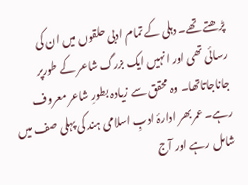پڑھتے تھے۔ دہلی کے تمام ادبی حلقوں میں ان کی رسائی تھی اور انہیں ایک بزرگ شاعر کے طورپر جاناجاتاتھا۔ وہ محقق سے زیادہ بطورِ شاعر معروف رہے۔ عمربھر ادارۂ ادبِ اسلامی ہند کی پہلی صف میں شامل رہے اور آج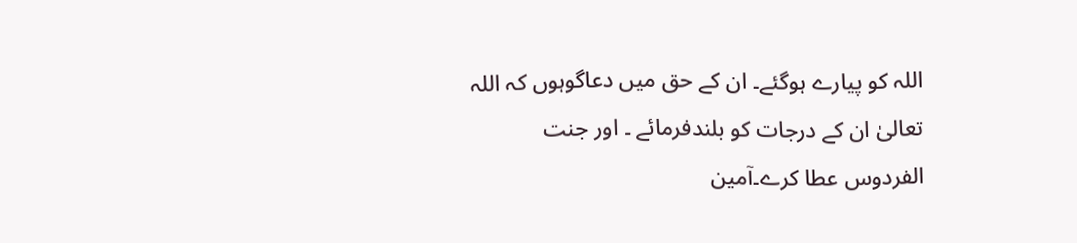اللہ کو پیارے ہوگئے۔ ان کے حق میں دعاگوہوں کہ اللہ تعالیٰ ان کے درجات کو بلندفرمائے ۔ اور جنت الفردوس عطا کرے۔آمین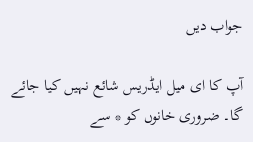جواب دیں

آپ کا ای میل ایڈریس شائع نہیں کیا جائے گا۔ ضروری خانوں کو * سے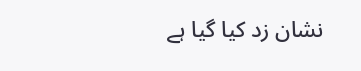نشان زد کیا گیا ہے